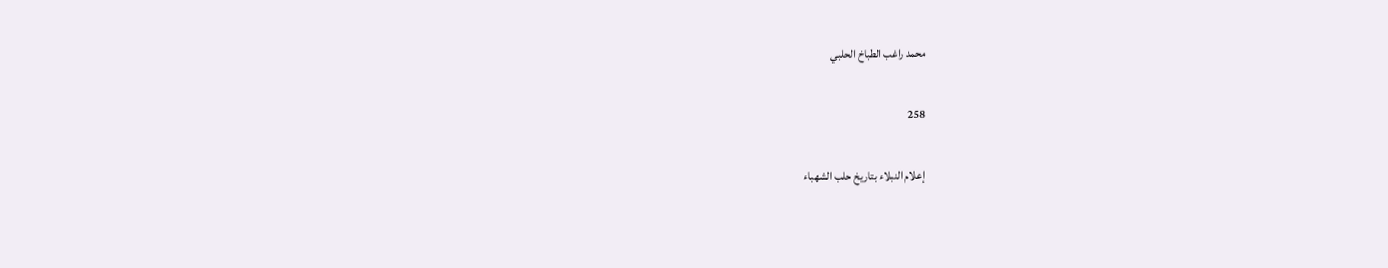محمد راغب الطباخ الحلبي

258

إعلام النبلاء بتاريخ حلب الشهباء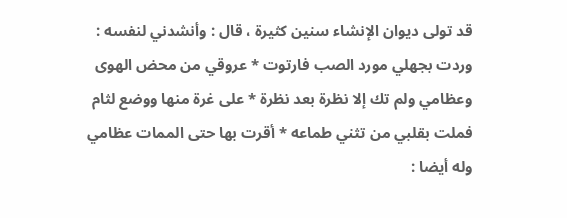قد تولى ديوان الإنشاء سنين كثيرة ، قال : وأنشدني لنفسه : وردت بجهلي مورد الصب فارتوت * عروقي من محض الهوى وعظامي ولم تك إلا نظرة بعد نظرة * على غرة منها ووضع لثام فملت بقلبي من تثني طماعه * أقرت بها حتى الممات عظامي وله أيضا :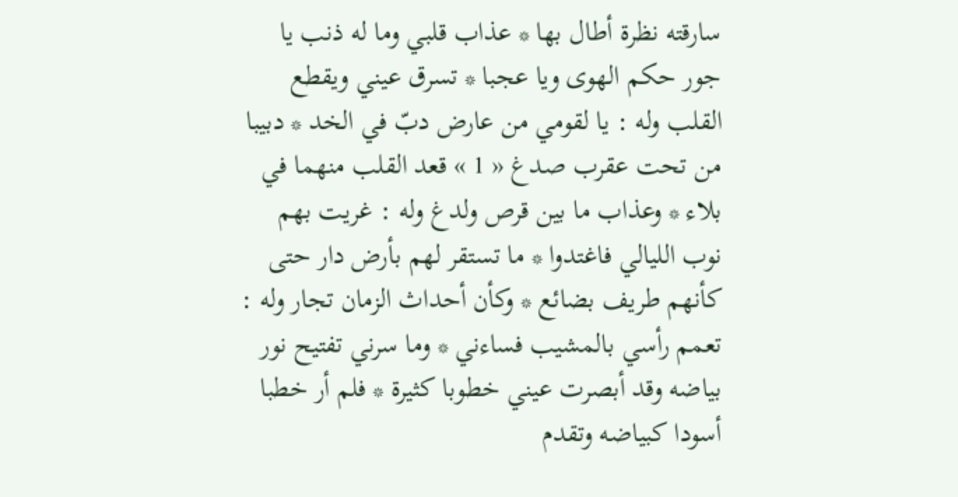سارقته نظرة أطال بها * عذاب قلبي وما له ذنب يا جور حكم الهوى ويا عجبا * تسرق عيني ويقطع القلب وله : يا لقومي من عارض دبّ في الخد * دبيبا من تحت عقرب صدغ « 1 » قعد القلب منهما في بلاء * وعذاب ما بين قرص ولدغ وله : غريت بهم نوب الليالي فاغتدوا * ما تستقر لهم بأرض دار حتى كأنهم طريف بضائع * وكأن أحداث الزمان تجار وله : تعمم رأسي بالمشيب فساءني * وما سرني تفتيح نور بياضه وقد أبصرت عيني خطوبا كثيرة * فلم أر خطبا أسودا كبياضه وتقدم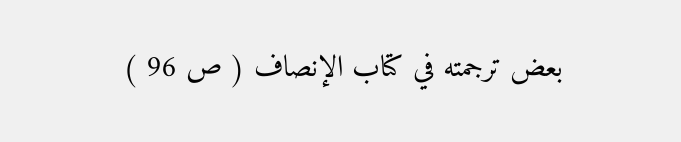بعض ترجمته في كتاب الإنصاف ( ص 96 )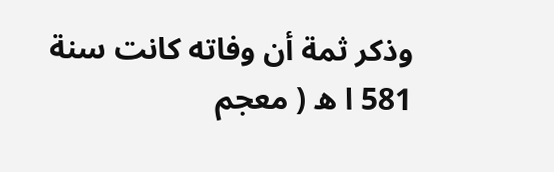وذكر ثمة أن وفاته كانت سنة 581 ا ه ( معجم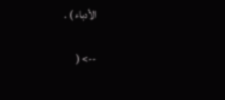الأدباء ) .

--> (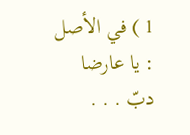1 ) في الأصل : يا عارضا دبّ . . .